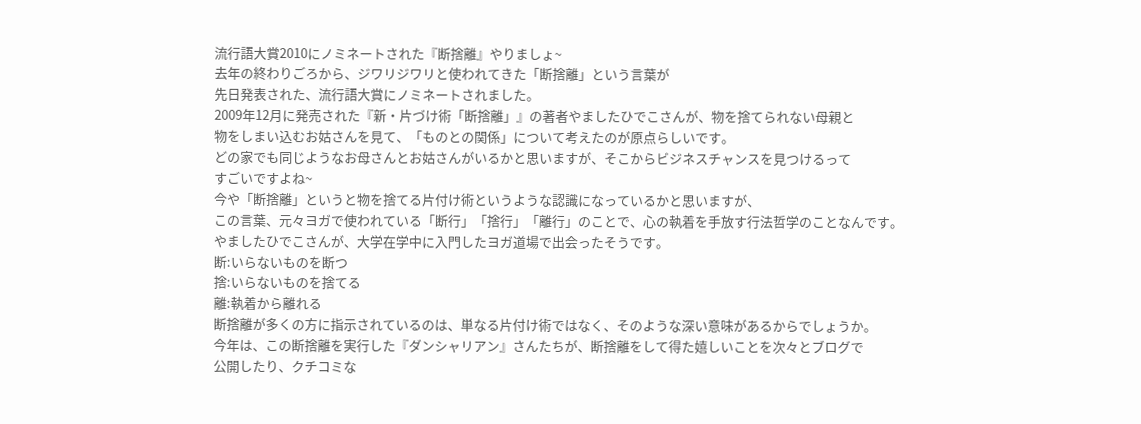流行語大賞2010にノミネートされた『断捨離』やりましょ~
去年の終わりごろから、ジワリジワリと使われてきた「断捨離」という言葉が
先日発表された、流行語大賞にノミネートされました。
2009年12月に発売された『新・片づけ術「断捨離」』の著者やましたひでこさんが、物を捨てられない母親と
物をしまい込むお姑さんを見て、「ものとの関係」について考えたのが原点らしいです。
どの家でも同じようなお母さんとお姑さんがいるかと思いますが、そこからビジネスチャンスを見つけるって
すごいですよね~
今や「断捨離」というと物を捨てる片付け術というような認識になっているかと思いますが、
この言葉、元々ヨガで使われている「断行」「捨行」「離行」のことで、心の執着を手放す行法哲学のことなんです。
やましたひでこさんが、大学在学中に入門したヨガ道場で出会ったそうです。
断:いらないものを断つ
捨:いらないものを捨てる
離:執着から離れる
断捨離が多くの方に指示されているのは、単なる片付け術ではなく、そのような深い意味があるからでしょうか。
今年は、この断捨離を実行した『ダンシャリアン』さんたちが、断捨離をして得た嬉しいことを次々とブログで
公開したり、クチコミな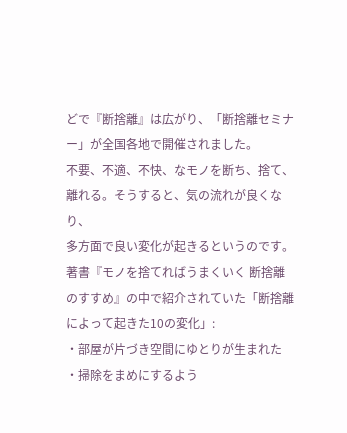どで『断捨離』は広がり、「断捨離セミナー」が全国各地で開催されました。
不要、不適、不快、なモノを断ち、捨て、離れる。そうすると、気の流れが良くなり、
多方面で良い変化が起きるというのです。
著書『モノを捨てればうまくいく 断捨離のすすめ』の中で紹介されていた「断捨離によって起きた10の変化」:
・部屋が片づき空間にゆとりが生まれた
・掃除をまめにするよう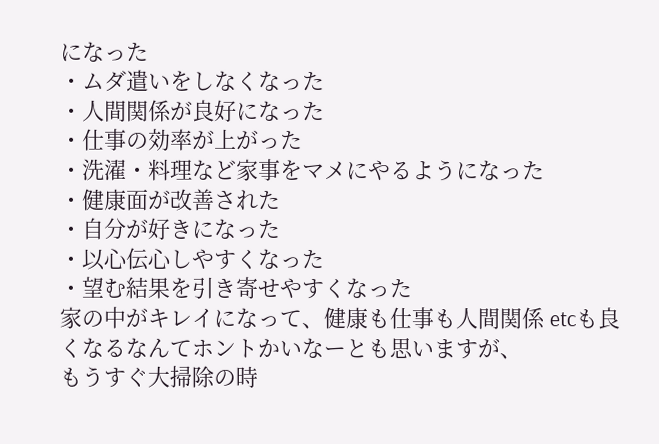になった
・ムダ遣いをしなくなった
・人間関係が良好になった
・仕事の効率が上がった
・洗濯・料理など家事をマメにやるようになった
・健康面が改善された
・自分が好きになった
・以心伝心しやすくなった
・望む結果を引き寄せやすくなった
家の中がキレイになって、健康も仕事も人間関係 etcも良くなるなんてホントかいなーとも思いますが、
もうすぐ大掃除の時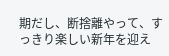期だし、断捨離やって、すっきり楽しい新年を迎え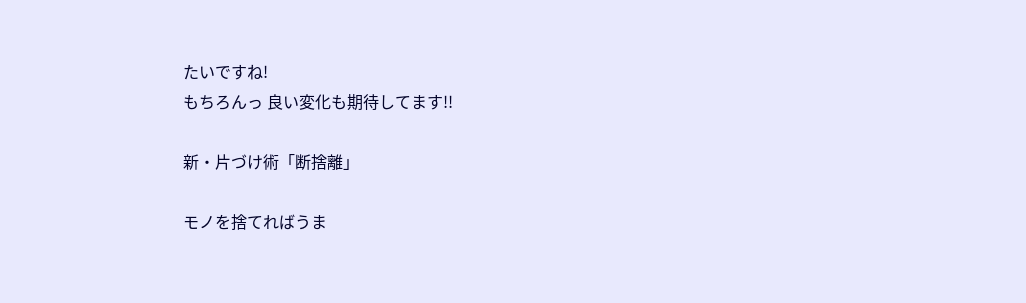たいですね!
もちろんっ 良い変化も期待してます!!

新・片づけ術「断捨離」

モノを捨てればうま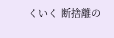くいく 断捨離の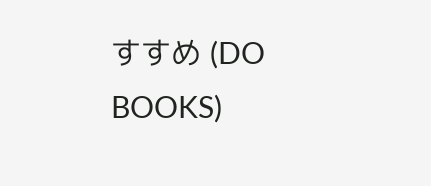すすめ (DO BOOKS)